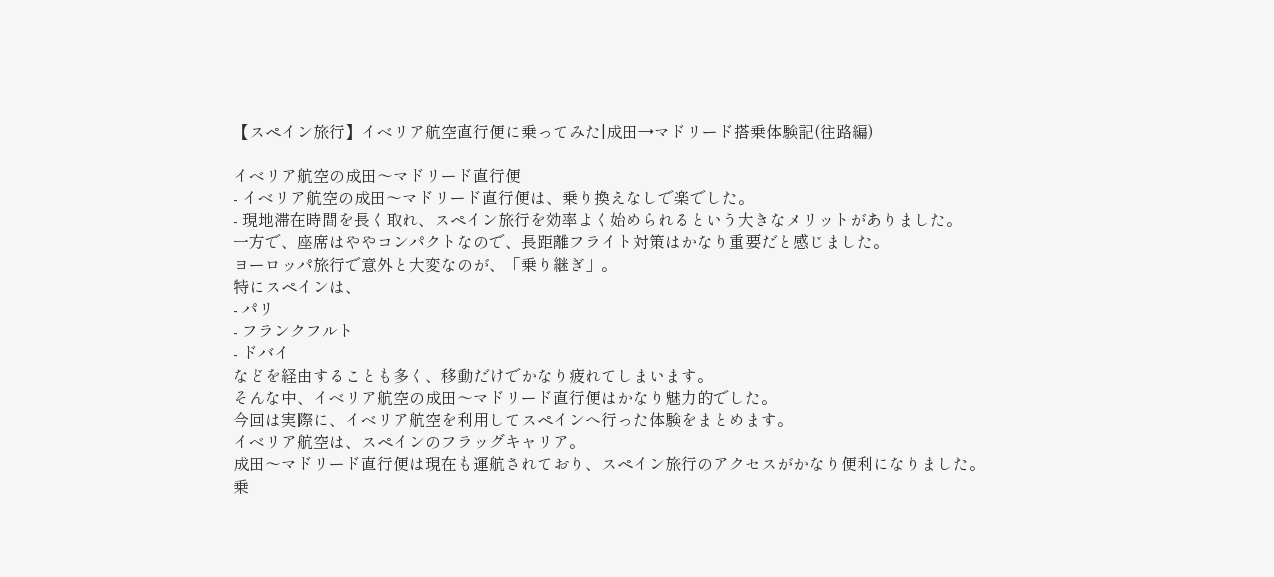【スペイン旅行】イベリア航空直行便に乗ってみた|成田→マドリード搭乗体験記(往路編)

イベリア航空の成田〜マドリード直行便
- イベリア航空の成田〜マドリード直行便は、乗り換えなしで楽でした。
- 現地滞在時間を長く取れ、スペイン旅行を効率よく始められるという大きなメリットがありました。
一方で、座席はややコンパクトなので、長距離フライト対策はかなり重要だと感じました。
ヨーロッパ旅行で意外と大変なのが、「乗り継ぎ」。
特にスペインは、
- パリ
- フランクフルト
- ドバイ
などを経由することも多く、移動だけでかなり疲れてしまいます。
そんな中、イベリア航空の成田〜マドリード直行便はかなり魅力的でした。
今回は実際に、イベリア航空を利用してスペインへ行った体験をまとめます。
イベリア航空は、スペインのフラッグキャリア。
成田〜マドリード直行便は現在も運航されており、スペイン旅行のアクセスがかなり便利になりました。
乗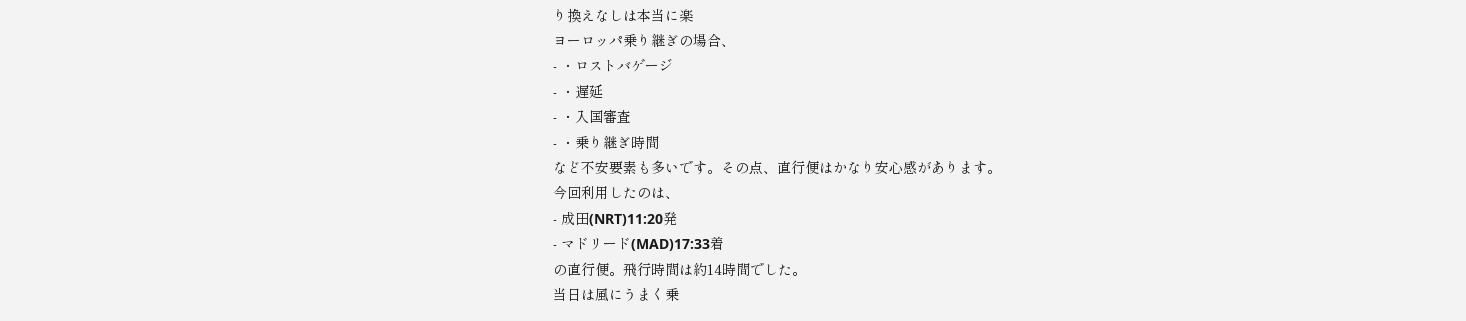り換えなしは本当に楽
ヨーロッパ乗り継ぎの場合、
- ・ロストバゲージ
- ・遅延
- ・入国審査
- ・乗り継ぎ時間
など不安要素も多いです。その点、直行便はかなり安心感があります。
今回利用したのは、
- 成田(NRT)11:20発
- マドリード(MAD)17:33着
の直行便。飛行時間は約14時間でした。
当日は風にうまく乗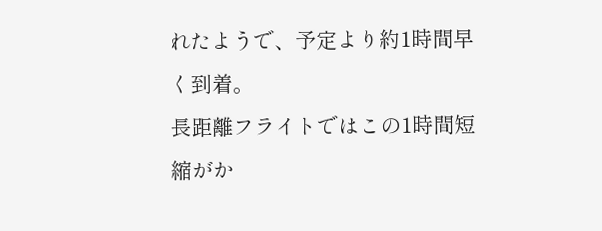れたようで、予定より約1時間早く到着。
長距離フライトではこの1時間短縮がか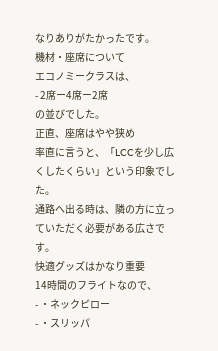なりありがたかったです。
機材・座席について
エコノミークラスは、
- 2席ー4席ー2席
の並びでした。
正直、座席はやや狭め
率直に言うと、「LCCを少し広くしたくらい」という印象でした。
通路へ出る時は、隣の方に立っていただく必要がある広さです。
快適グッズはかなり重要
14時間のフライトなので、
- ・ネックピロー
- ・スリッパ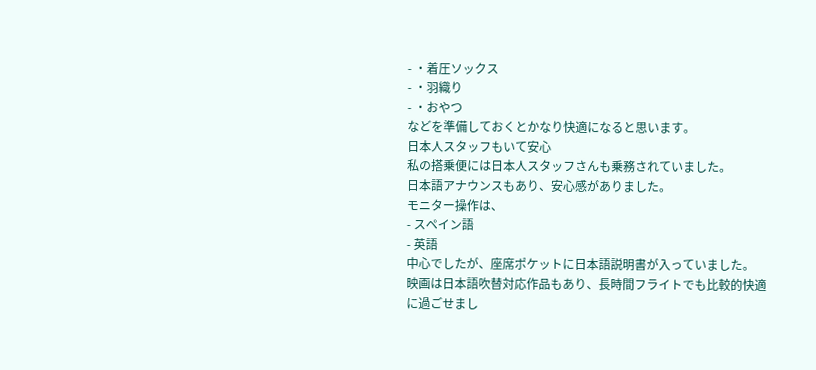- ・着圧ソックス
- ・羽織り
- ・おやつ
などを準備しておくとかなり快適になると思います。
日本人スタッフもいて安心
私の搭乗便には日本人スタッフさんも乗務されていました。
日本語アナウンスもあり、安心感がありました。
モニター操作は、
- スペイン語
- 英語
中心でしたが、座席ポケットに日本語説明書が入っていました。
映画は日本語吹替対応作品もあり、長時間フライトでも比較的快適に過ごせまし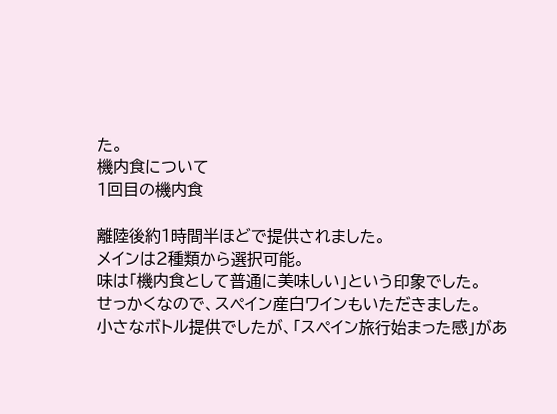た。
機内食について
1回目の機内食

離陸後約1時間半ほどで提供されました。
メインは2種類から選択可能。
味は「機内食として普通に美味しい」という印象でした。
せっかくなので、スペイン産白ワインもいただきました。
小さなボトル提供でしたが、「スペイン旅行始まった感」があ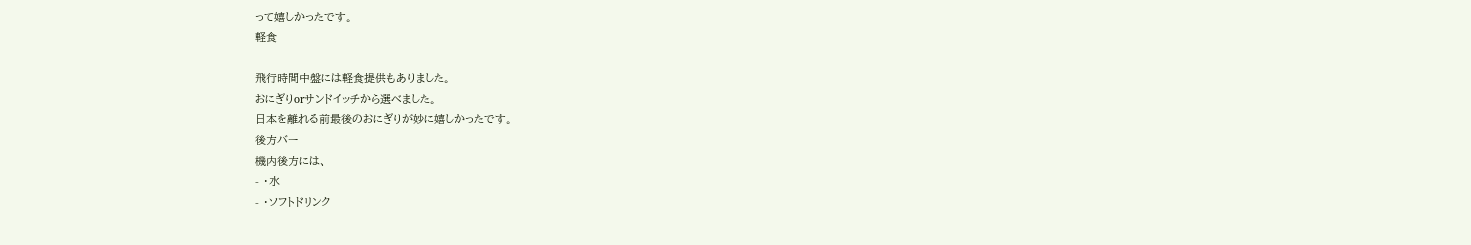って嬉しかったです。
軽食

飛行時間中盤には軽食提供もありました。
おにぎりorサンドイッチから選べました。
日本を離れる前最後のおにぎりが妙に嬉しかったです。
後方バー
機内後方には、
- ・水
- ・ソフトドリンク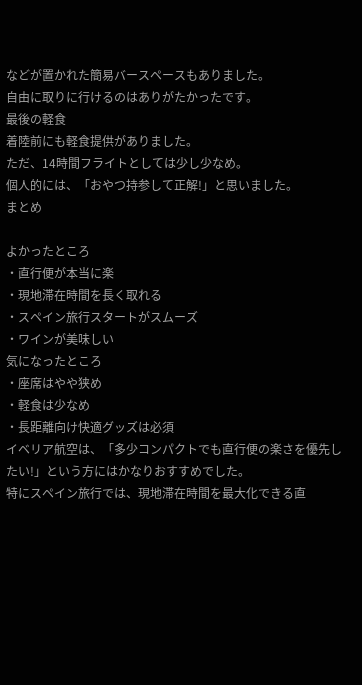などが置かれた簡易バースペースもありました。
自由に取りに行けるのはありがたかったです。
最後の軽食
着陸前にも軽食提供がありました。
ただ、14時間フライトとしては少し少なめ。
個人的には、「おやつ持参して正解!」と思いました。
まとめ

よかったところ
・直行便が本当に楽
・現地滞在時間を長く取れる
・スペイン旅行スタートがスムーズ
・ワインが美味しい
気になったところ
・座席はやや狭め
・軽食は少なめ
・長距離向け快適グッズは必須
イベリア航空は、「多少コンパクトでも直行便の楽さを優先したい!」という方にはかなりおすすめでした。
特にスペイン旅行では、現地滞在時間を最大化できる直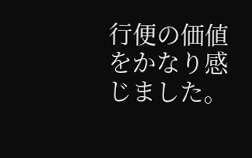行便の価値をかなり感じました。